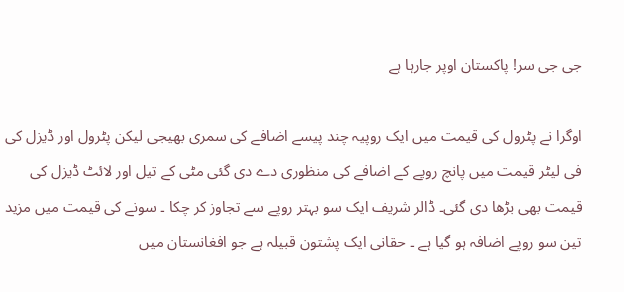جی جی سر! پاکستان اوپر جارہا ہے

اوگرا نے پٹرول کی قیمت میں ایک روپیہ چند پیسے اضافے کی سمری بھیجی لیکن پٹرول اور ڈیزل کی فی لیٹر قیمت میں پانچ روپے کے اضافے کی منظوری دے دی گئی مٹی کے تیل اور لائٹ ڈیزل کی قیمت بھی بڑھا دی گئی۔ ڈالر شریف ایک سو بہتر روپے سے تجاوز کر چکا ۔ سونے کی قیمت میں مزید تین سو روپے اضافہ ہو گیا ہے ۔ حقانی ایک پشتون قبیلہ ہے جو افغانستان میں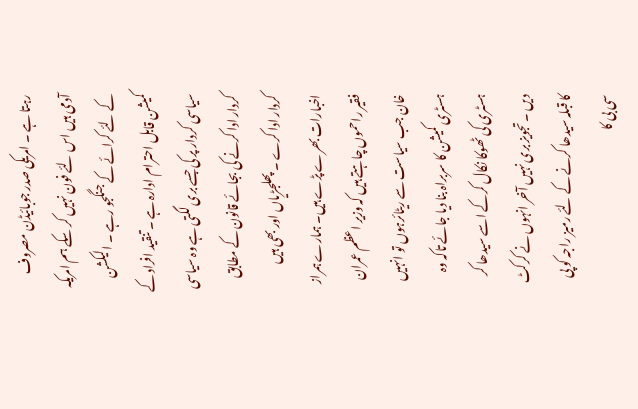رہتا ہے ۔ امریکی صدر جوبائیڈن مصروف آدمی ہیں اس لئے فون نہیں کر سکے ہم امریکہ کے لئے کرائے کے جنگجو رہے ۔ الیکشن کمیشن قابل احترام ادارہ ہے ۔ تنقید افراد کے سیاسی کردار پر کی جسے بری لگتی ہے وہ سیاسی کردار ادا کرنے کی بجائے قانون کے مطابق کردار ادا کرے ۔ پھلجڑیاں اور بھی ہیں اخبارات بھرے پڑے ہیں۔ ہمارے ہمراز فقیر راحموں چاہتے ہیں کہ وزیر اعظم عمران خان جب سیاست سے ریٹائرہوں تو انہیں ہسٹری کمیشن کا سربراہ بنا دیا جائے تاکہ وہ ہسٹری کی ٹھوکا نکال کرکے اسے سیدھا کر دیں ۔تجویز بری نہیں آخر انہوں نے کرکٹ کا قبلہ سیدھا کرنے کے لئے رمیز راجہ کو پی سی بی کا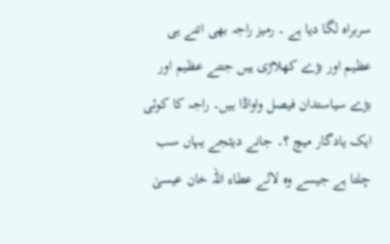سربراہ لگا دیا ہے ۔ رمیز راجہ بھی اتنے ہی عظیم اور بڑے کھلاڑی ہیں جتنے عظیم اور بڑے سیاستدان فیصل واواڈا ہیں۔ راجہ کا کوئی ایک یادگار میچ ؟۔ جانے دیئجے یہاں سب چلتا ہے جیسے وہ لالے عطاء اللہ خان عیسیٰ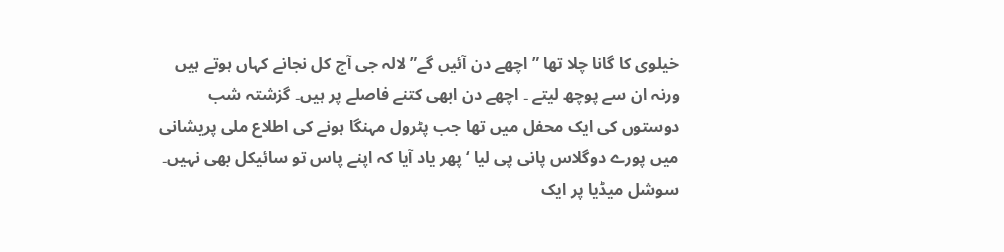خیلوی کا گانا چلا تھا ”اچھے دن آئیں گے” لالہ جی آج کل نجانے کہاں ہوتے ہیں ورنہ ان سے پوچھ لیتے ۔ اچھے دن ابھی کتنے فاصلے پر ہیں۔ گزشتہ شب دوستوں کی ایک محفل میں تھا جب پٹرول مہنگا ہونے کی اطلاع ملی پریشانی میں پورے دوگلاس پانی پی لیا ‘ پھر یاد آیا کہ اپنے پاس تو سائیکل بھی نہیں۔ سوشل میڈیا پر ایک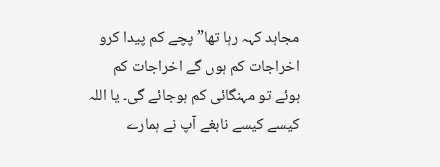مجاہد کہہ رہا تھا”پچے کم پیدا کرو اخراجات کم ہوں گے اخراجات کم ہوئے تو مہنگائی کم ہوجائے گی۔ یا اللہ کیسے کیسے نابغے آپ نے ہمارے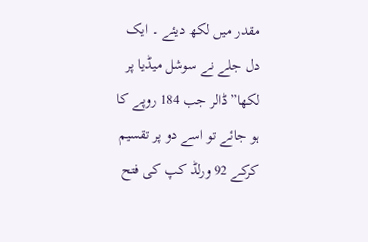مقدر میں لکھ دیئے ۔ ایک دل جلے نے سوشل میڈیا پر لکھا”ڈالر جب 184 روپے کا ہو جائے تو اسے دو پر تقسیم کرکے 92 ورلڈ کپ کی فتح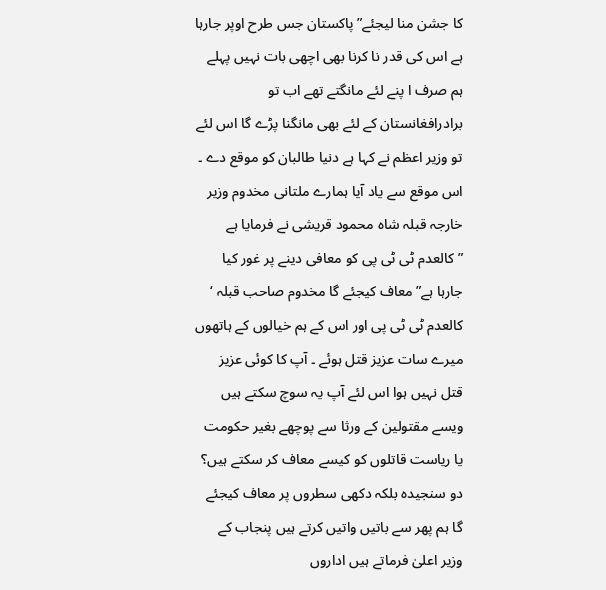کا جشن منا لیجئے” پاکستان جس طرح اوپر جارہا ہے اس کی قدر نا کرنا بھی اچھی بات نہیں پہلے ہم صرف ا پنے لئے مانگتے تھے اب تو برادرافغانستان کے لئے بھی مانگنا پڑے گا اس لئے تو وزیر اعظم نے کہا ہے دنیا طالبان کو موقع دے ۔ اس موقع سے یاد آیا ہمارے ملتانی مخدوم وزیر خارجہ قبلہ شاہ محمود قریشی نے فرمایا ہے ”کالعدم ٹی ٹی پی کو معافی دینے پر غور کیا جارہا ہے” معاف کیجئے گا مخدوم صاحب قبلہ ‘ کالعدم ٹی ٹی پی اور اس کے ہم خیالوں کے ہاتھوں میرے سات عزیز قتل ہوئے ۔ آپ کا کوئی عزیز قتل نہیں ہوا اس لئے آپ یہ سوچ سکتے ہیں ویسے مقتولین کے ورثا سے پوچھے بغیر حکومت یا ریاست قاتلوں کو کیسے معاف کر سکتے ہیں؟
دو سنجیدہ بلکہ دکھی سطروں پر معاف کیجئے گا ہم پھر سے باتیں واتیں کرتے ہیں پنجاب کے وزیر اعلیٰ فرماتے ہیں اداروں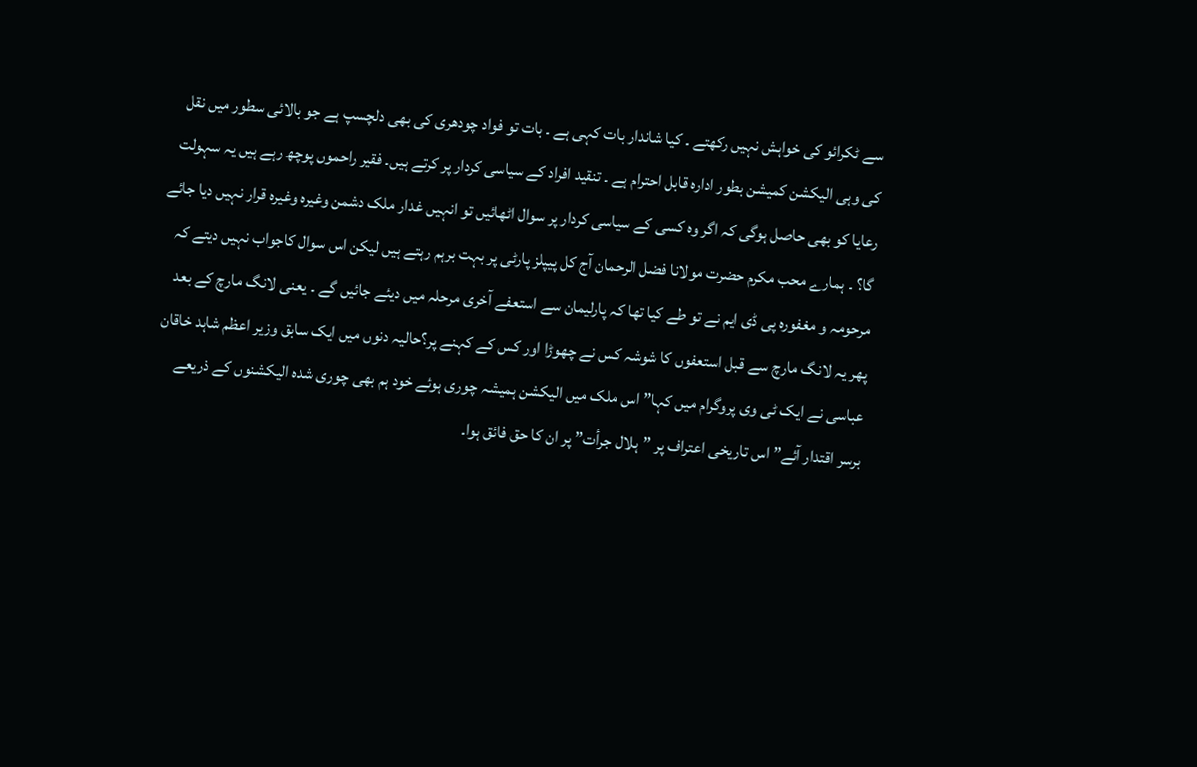سے ٹکرائو کی خواہش نہیں رکھتے ۔ کیا شاندار بات کہی ہے ۔ بات تو فواد چودھری کی بھی دلچسپ ہے جو بالائی سطور میں نقل کی وہی الیکشن کمیشن بطور ادارہ قابل احترام ہے ۔ تنقید افراد کے سیاسی کردار پر کرتے ہیں۔ فقیر راحموں پوچھ رہے ہیں یہ سہولت رعایا کو بھی حاصل ہوگی کہ اگر وہ کسی کے سیاسی کردار پر سوال اٹھائیں تو انہیں غدار ملک دشمن وغیرہ وغیرہ قرار نہیں دیا جائے گا؟ ۔ ہمارے محب مکرم حضرت مولانا فضل الرحمان آج کل پیپلز پارٹی پر بہت برہم رہتے ہیں لیکن اس سوال کاجواب نہیں دیتے کہ مرحومہ و مغفورہ پی ڈی ایم نے تو طے کیا تھا کہ پارلیمان سے استعفے آخری مرحلہ میں دیئے جائیں گے ۔ یعنی لانگ مارچ کے بعد پھر یہ لانگ مارچ سے قبل استعفوں کا شوشہ کس نے چھوڑا اور کس کے کہنے پر؟حالیہ دنوں میں ایک سابق وزیر اعظم شاہد خاقان عباسی نے ایک ٹی وی پروگرام میں کہا” اس ملک میں الیکشن ہمیشہ چوری ہوئے خود ہم بھی چوری شدہ الیکشنوں کے ذریعے برسر اقتدار آئے” اس تاریخی اعتراف پر ”ہلال جرأت” پر ان کا حق فائق ہوا۔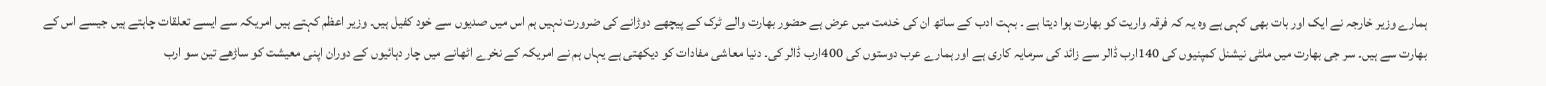ہمارے وزیر خارجہ نے ایک اور بات بھی کہی ہے وہ یہ کہ فرقہ واریت کو بھارت ہوا دیتا ہے ۔ بہت ادب کے ساتھ ان کی خدمت میں عرض ہے حضور بھارت والے ٹرک کے پیچھے دوڑانے کی ضرورت نہیں ہم اس میں صدیوں سے خود کفیل ہیں۔ وزیر اعظم کہتے ہیں امریکہ سے ایسے تعلقات چاہتے ہیں جیسے اس کے بھارت سے ہیں۔ سر جی بھارت میں ملٹی نیشنل کمپنیوں کی 140ارب ڈالر سے زائد کی سرمایہ کاری ہے اور ہمارے عرب دوستوں کی 400ارب ڈالر کی۔ دنیا معاشی مفادات کو دیکھتی ہے یہاں ہم نے امریکہ کے نخرے اٹھانے میں چار دہائیوں کے دوران اپنی معیشت کو ساڑھے تین سو ارب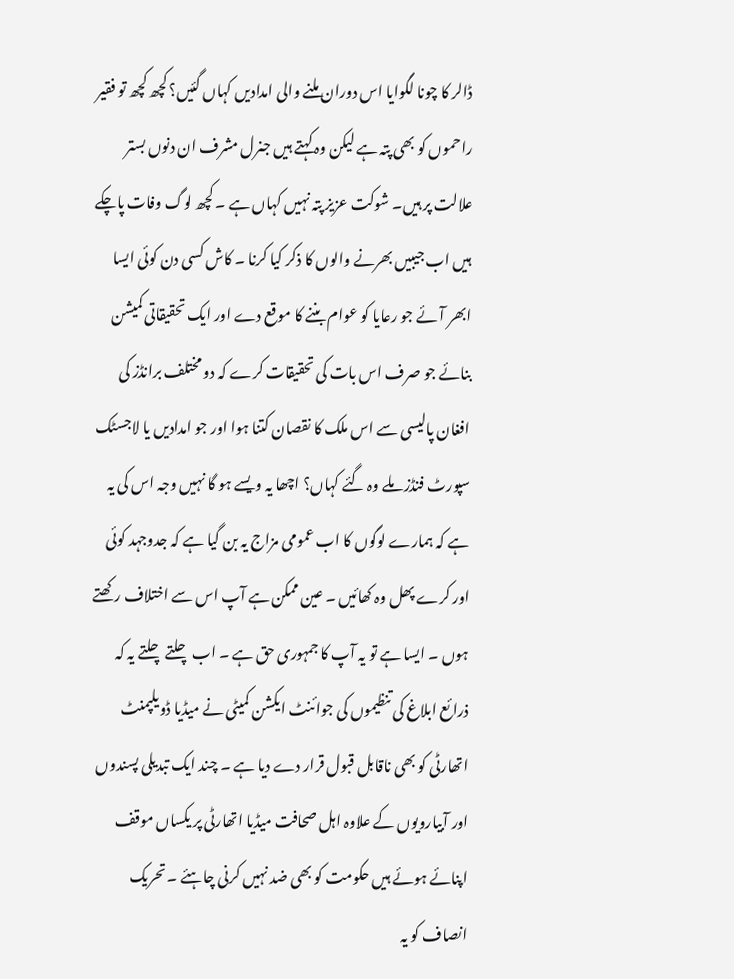ڈالر کا چونا لگوایا اس دوران ملنے والی امدادیں کہاں گئیں؟ کچھ کچھ تو فقیر راحموں کو بھی پتہ ہے لیکن وہ کہتے ہیں جنرل مشرف ان دنوں بستر علالت پر ہیں۔ شوکت عزیز پتہ نہیں کہاں ہے ۔ کچھ لوگ وفات پاچکے ہیں اب جیبیں بھرنے والوں کا ذکر کیا کرنا ۔ کاش کسی دن کوئی ایسا ابھر آئے جو رعایا کو عوام بننے کا موقع دے اور ایک تحقیقاتی کمیشن بنائے جو صرف اس بات کی تحقیقات کرے کہ دو مختلف برانڈز کی افغان پالیسی سے اس ملک کا نقصان کتنا ہوا اور جو امدادیں یا لاجسٹک سپورٹ فنڈز ملے وہ گئے کہاں؟ اچھا یہ ویسے ہو گا نہیں وجہ اس کی یہ ہے کہ ہمارے لوگوں کا اب عمومی مزاج یہ بن گیا ہے کہ جدوجہد کوئی اور کرے پھل وہ کھائیں ۔ عین ممکن ہے آپ اس سے اختلاف رکھتے ہوں ۔ ایسا ہے تو یہ آپ کا جمہوری حق ہے ۔ اب چلتے چلتے یہ کہ ذرائع ابلاغ کی تنظیموں کی جوائنٹ ایکشن کمیٹی نے میڈیا ڈویلپمنٹ اتھارٹی کو بھی ناقابل قبول قرار دے دیا ہے ۔ چند ایک تبدیلی پسندوں اور آبیارویوں کے علاوہ اہل صحافت میڈیا اتھارٹی پر یکساں موقف اپنائے ہوئے ہیں حکومت کو بھی ضد نہیں کرنی چاہئے ۔ تحریک انصاف کو یہ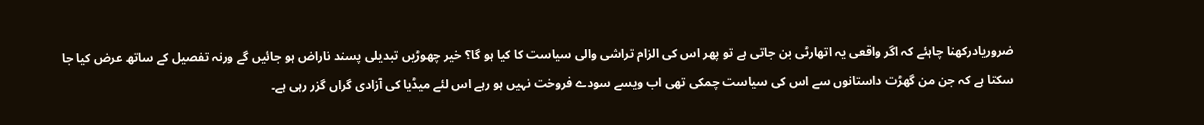ضروریادرکھنا چاہئے کہ اگر واقعی یہ اتھارٹی بن جاتی ہے تو پھر اس کی الزام تراشی والی سیاست کا کیا ہو گا؟ خیر چھوڑیں تبدیلی پسند ناراض ہو جائیں گے ورنہ تفصیل کے ساتھ عرض کیا جا سکتا ہے کہ جن من گھڑت داستانوں سے اس کی سیاست چمکی تھی اب ویسے سودے فروخت نہیں ہو رہے اس لئے میڈیا کی آزادی گراں گزر رہی ہے۔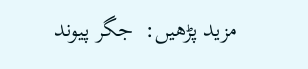مزید پڑھیں:  جگر پیوند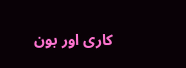کاری اور بون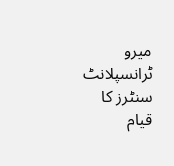میرو ٹرانسپلانٹ سنٹرز کا قیام